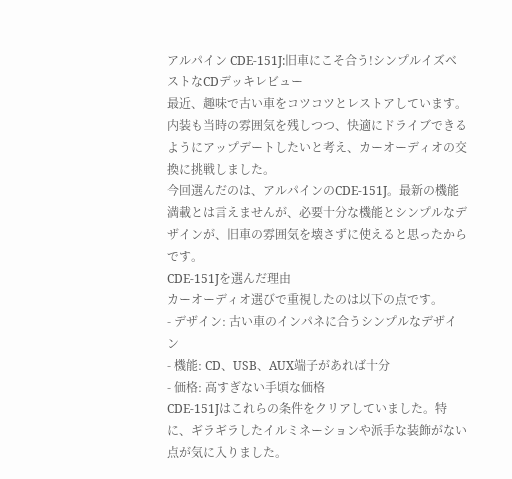アルパイン CDE-151J:旧車にこそ合う!シンプルイズベストなCDデッキレビュー
最近、趣味で古い車をコツコツとレストアしています。内装も当時の雰囲気を残しつつ、快適にドライブできるようにアップデートしたいと考え、カーオーディオの交換に挑戦しました。
今回選んだのは、アルパインのCDE-151J。最新の機能満載とは言えませんが、必要十分な機能とシンプルなデザインが、旧車の雰囲気を壊さずに使えると思ったからです。
CDE-151Jを選んだ理由
カーオーディオ選びで重視したのは以下の点です。
- デザイン: 古い車のインパネに合うシンプルなデザイン
- 機能: CD、USB、AUX端子があれば十分
- 価格: 高すぎない手頃な価格
CDE-151Jはこれらの条件をクリアしていました。特に、ギラギラしたイルミネーションや派手な装飾がない点が気に入りました。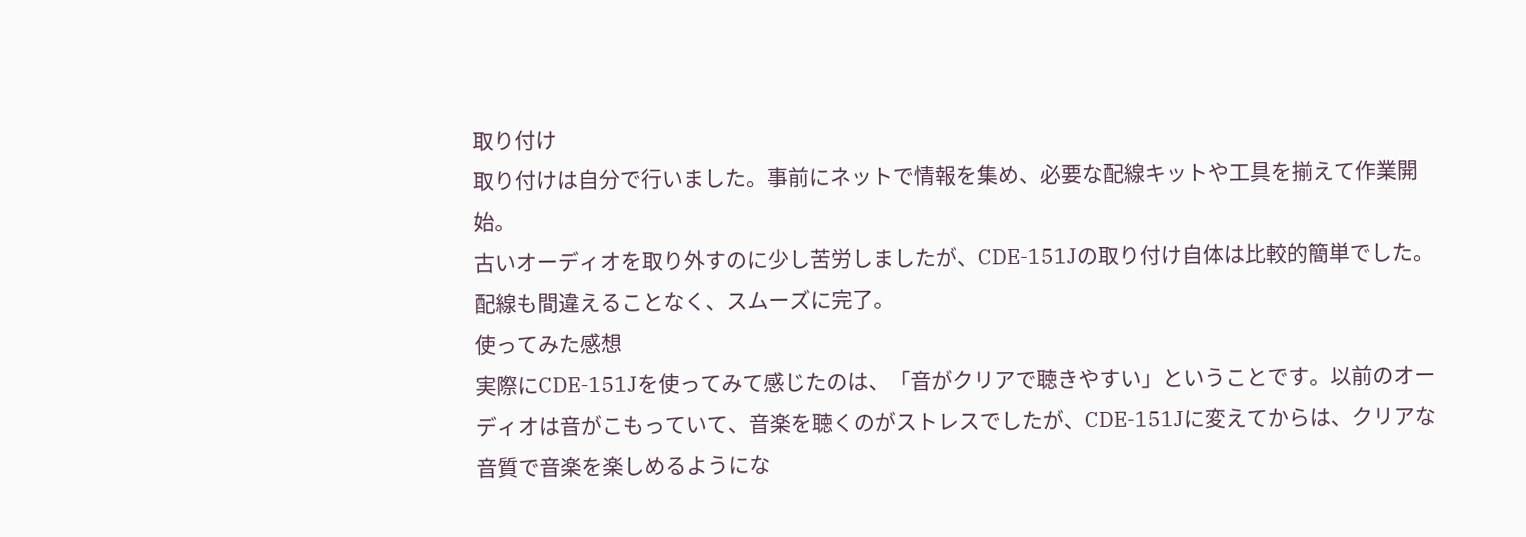取り付け
取り付けは自分で行いました。事前にネットで情報を集め、必要な配線キットや工具を揃えて作業開始。
古いオーディオを取り外すのに少し苦労しましたが、CDE-151Jの取り付け自体は比較的簡単でした。配線も間違えることなく、スムーズに完了。
使ってみた感想
実際にCDE-151Jを使ってみて感じたのは、「音がクリアで聴きやすい」ということです。以前のオーディオは音がこもっていて、音楽を聴くのがストレスでしたが、CDE-151Jに変えてからは、クリアな音質で音楽を楽しめるようにな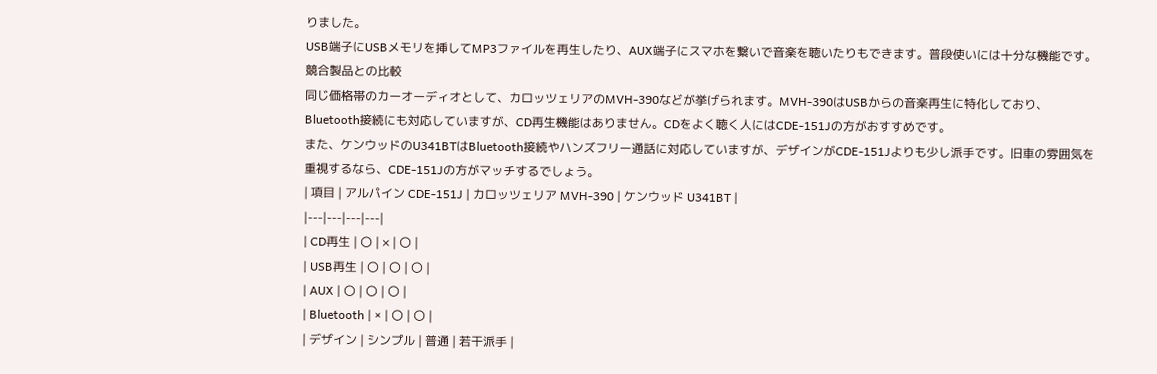りました。
USB端子にUSBメモリを挿してMP3ファイルを再生したり、AUX端子にスマホを繋いで音楽を聴いたりもできます。普段使いには十分な機能です。
競合製品との比較
同じ価格帯のカーオーディオとして、カロッツェリアのMVH-390などが挙げられます。MVH-390はUSBからの音楽再生に特化しており、Bluetooth接続にも対応していますが、CD再生機能はありません。CDをよく聴く人にはCDE-151Jの方がおすすめです。
また、ケンウッドのU341BTはBluetooth接続やハンズフリー通話に対応していますが、デザインがCDE-151Jよりも少し派手です。旧車の雰囲気を重視するなら、CDE-151Jの方がマッチするでしょう。
| 項目 | アルパイン CDE-151J | カロッツェリア MVH-390 | ケンウッド U341BT |
|---|---|---|---|
| CD再生 | 〇 | × | 〇 |
| USB再生 | 〇 | 〇 | 〇 |
| AUX | 〇 | 〇 | 〇 |
| Bluetooth | × | 〇 | 〇 |
| デザイン | シンプル | 普通 | 若干派手 |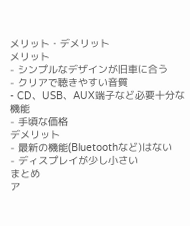メリット・デメリット
メリット
- シンプルなデザインが旧車に合う
- クリアで聴きやすい音質
- CD、USB、AUX端子など必要十分な機能
- 手頃な価格
デメリット
- 最新の機能(Bluetoothなど)はない
- ディスプレイが少し小さい
まとめ
ア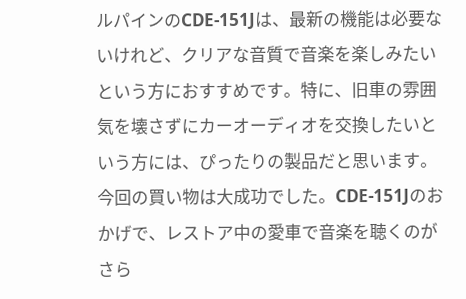ルパインのCDE-151Jは、最新の機能は必要ないけれど、クリアな音質で音楽を楽しみたいという方におすすめです。特に、旧車の雰囲気を壊さずにカーオーディオを交換したいという方には、ぴったりの製品だと思います。
今回の買い物は大成功でした。CDE-151Jのおかげで、レストア中の愛車で音楽を聴くのがさら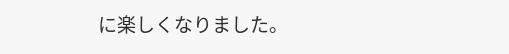に楽しくなりました。